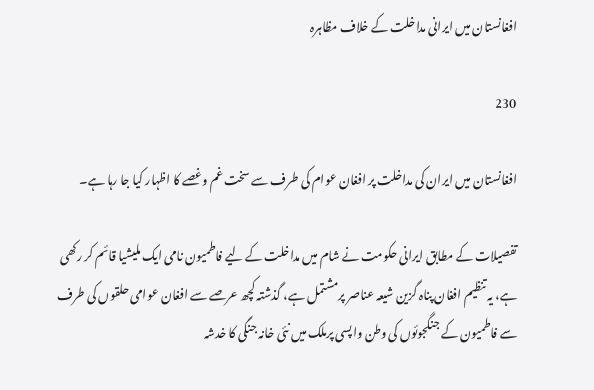افغانستان میں ایرانی مداخلت کے خلاف مظاہرہ

230

افغانستان میں ایران کی مداخلت پر افغان عوام کی طرف سے سخت غم وغصے کا اظہار کیا جا رہا ہے۔

تفصیلات کے مطابق ایرانی حکومت نے شام میں مداخلت کے لیے فاطمیون نامی ایک ملیشیا قائم کر رکھی ہے، یہ تنظیم افغان پناہ گزین شیعہ عناصر پرمشتمل ہے، گذشتہ کچھ عرصے سے افغان عوامی حلقوں کی طرف سے فاطمیون کے جنگجوئوں کی وطن واپسی پرملک میں نئی خانہ جنگی کا خدشہ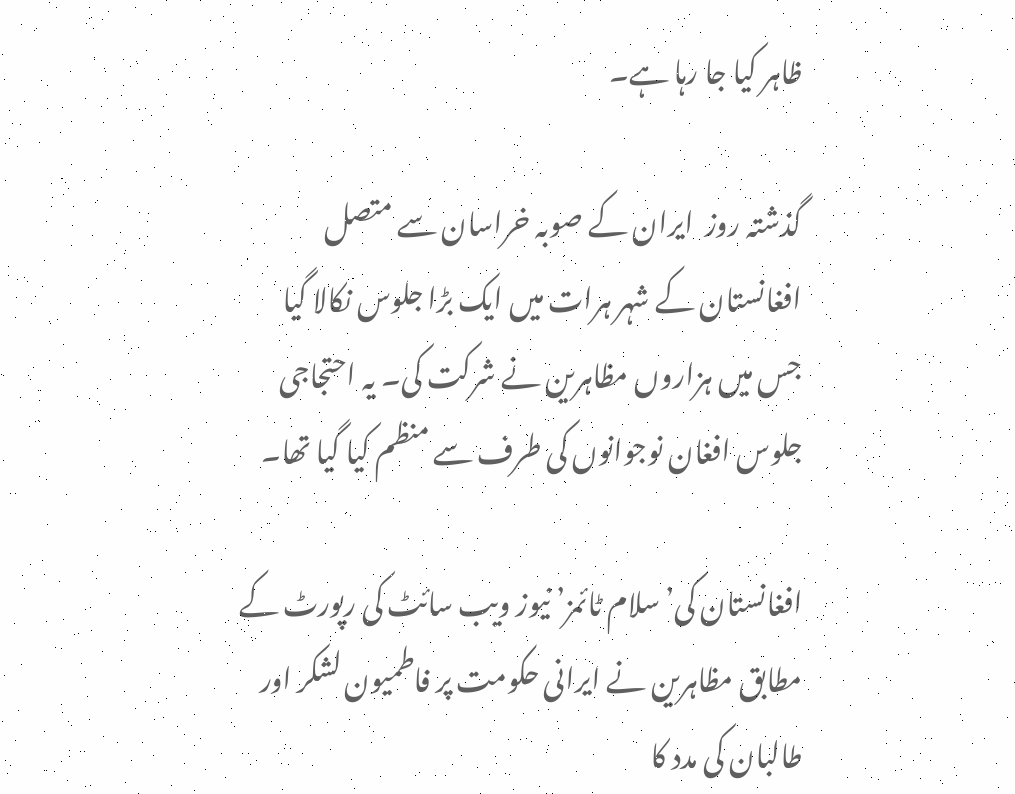ظاہر کیا جا رہا ہے۔

گذشتہ روز  ایران کے صوبہ خراسان سے متصل افغانستان کے شہر ہرات میں ایک بڑا جلوس نکالا گیا جس میں ہزاروں مظاہرین نے شرکت کی۔ یہ احتجاجی جلوس افغان نوجوانوں کی طرف سے منظم کیا گیا تھا۔

افغانستان کی’سلام ٹائمز’ نیوز ویب سائٹ کی رپورٹ کے مطابق مظاہرین نے ایرانی حکومت پر فاطمیون لشکر اور طالبان کی مدد کا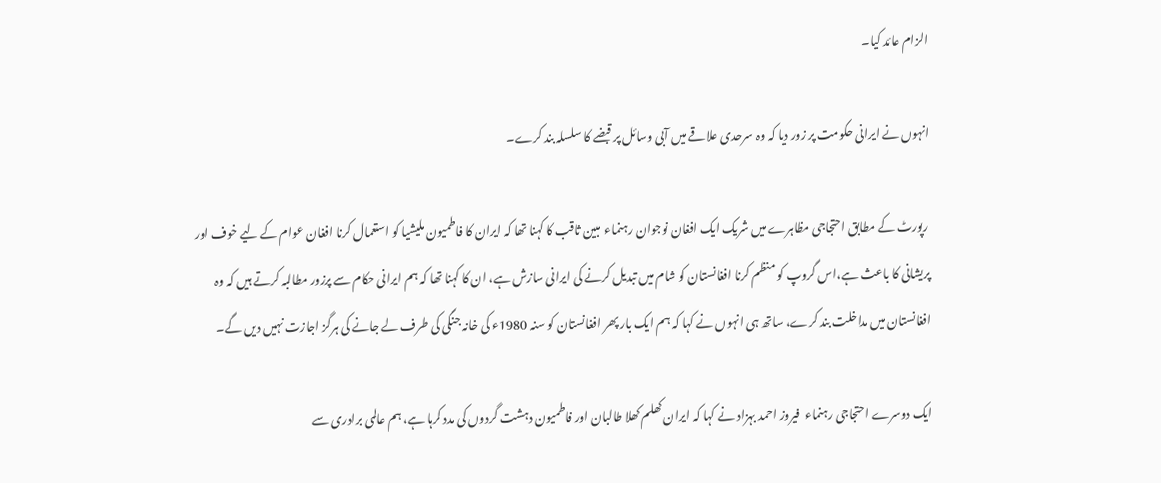الزام عائد کیا۔

انہوں نے ایرانی حکومت پر زور دیا کہ وہ سرحدی علاقے میں آبی وسائل پر قبضے کا سلسلہ بند کرے۔

 رپورٹ کے مطابق احتجاجی مظاہرے میں شریک ایک افغان نوجوان رہنماء  مبین ثاقب کا کہنا تھا کہ ایران کا فاطمیون ملیشیا کو استعمال کرنا افغان عوام کے لیے خوف اور پریشانی کا باعث ہے،اس گروپ کو منظم کرنا افغانستان کو شام میں تبدیل کرنے کی ایرانی سازش ہے، ان کا کہنا تھا کہ ہم ایرانی حکام سے پرزور مطالبہ کرتے ہیں کہ وہ افغانستان میں مداخلت بند کرے، ساتھ ہی انہوں نے کہا کہ ہم ایک بار پھر افغانستان کو سنہ 1980ء کی خانہ جنگی کی طرف لے جانے کی ہرگز اجازت نہیں دیں گے۔

ایک دوسرے احتجاجی رہنماء  فیروز احمد بہزاد نے کہا کہ ایران کھلم کھلا طالبان اور فاطمیون دہشت گردوں کی مدد کرہا ہے، ہم عالمی برادری سے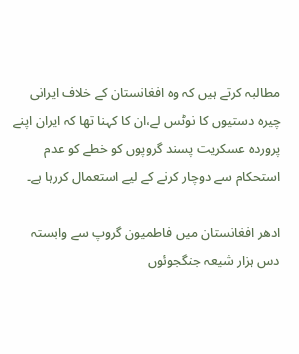مطالبہ کرتے ہیں کہ وہ افغانستان کے خلاف ایرانی چیرہ دستیوں کا نوٹس لے،ان کا کہنا تھا کہ ایران اپنے پروردہ عسکریت پسند گروپوں کو خطے کو عدم استحکام سے دوچار کرنے کے لیے استعمال کررہا ہے۔

ادھر افغانستان میں فاطمیون گروپ سے وابستہ دس ہزار شیعہ جنگجوئوں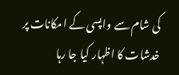کی شام سے واپسی کے امکانات پر خدشات کا اظہار کیا جا رہا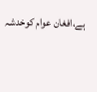ہے،افغان عوام کوخدشہ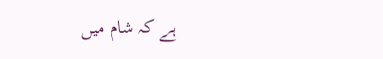ہے کہ شام میں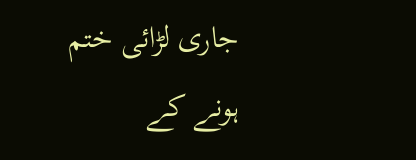جاری لڑائی ختم ہونے کے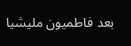بعد فاطمیون ملیشیا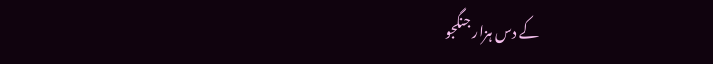کے دس ہزار جنگجو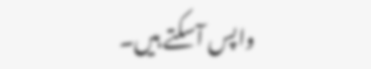واپس آسکتے ہیں۔